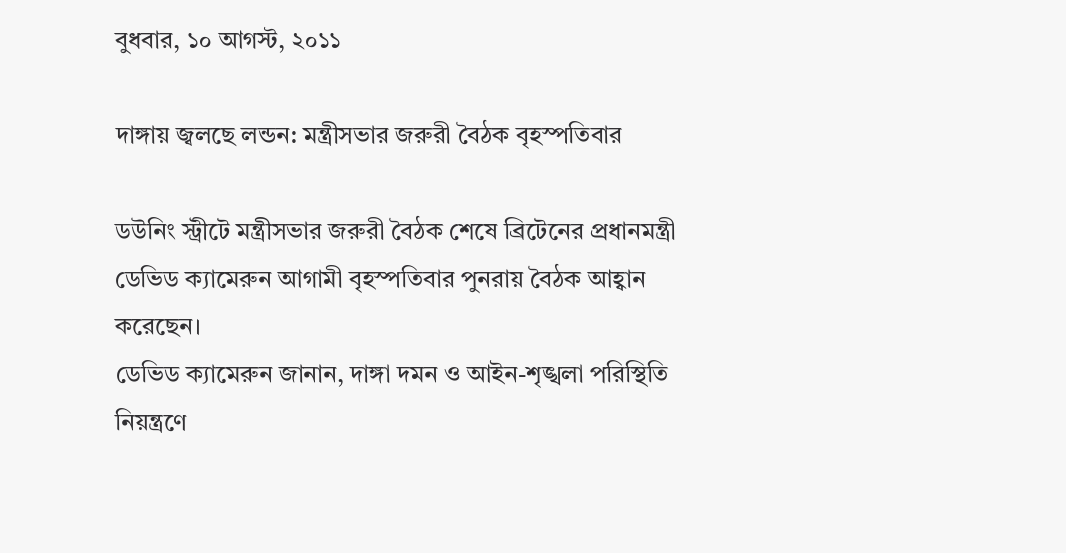বুধবার, ১০ আগস্ট, ২০১১

দাঙ্গায় জ্বলছে লন্ডন: মন্ত্রীসভার জরুরী বৈঠক বৃহস্পতিবার

ডউনিং স্ট্রীটে মন্ত্রীসভার জরুরী বৈঠক শেষে ব্রিটেনের প্রধানমন্ত্রী ডেভিড ক্যামেরুন আগামী বৃহস্পতিবার পুনরায় বৈঠক আহ্বান করেছেন।
ডেভিড ক্যামেরুন জানান, দাঙ্গা দমন ও আইন-শৃঙ্খলা পরিস্থিতি নিয়ন্ত্রণে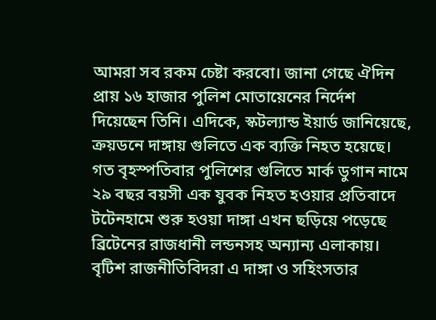আমরা সব রকম চেষ্টা করবো। জানা গেছে ঐদিন প্রায় ১৬ হাজার পুলিশ মোতায়েনের নির্দেশ দিয়েছেন তিনি। এদিকে, স্কটল্যান্ড ইয়ার্ড জানিয়েছে, ক্রয়ডনে দাঙ্গায় গুলিতে এক ব্যক্তি নিহত হয়েছে। গত বৃহস্পতিবার পুলিশের গুলিতে মার্ক ডুগান নামে ২৯ বছর বয়সী এক যুবক নিহত হওয়ার প্রতিবাদে টটেনহামে শুরু হওয়া দাঙ্গা এখন ছড়িয়ে পড়েছে ব্রিটেনের রাজধানী লন্ডনসহ অন্যান্য এলাকায়। বৃটিশ রাজনীতিবিদরা এ দাঙ্গা ও সহিংসতার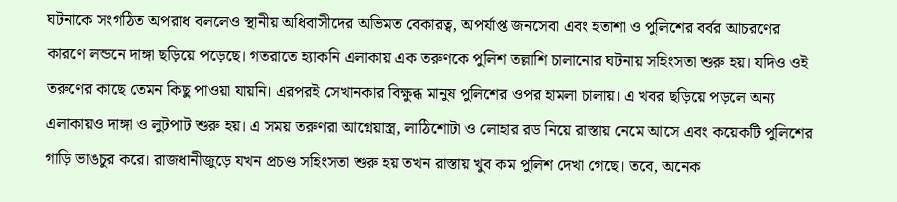ঘটনাকে সংগঠিত অপরাধ বললেও স্থানীয় অধিবাসীদের অভিমত বেকারত্ব, অপর্যাপ্ত জনসেবা এবং হতাশা ও পুলিশের বর্বর আচরণের কারণে লন্ডনে দাঙ্গা ছড়িয়ে পড়েছে। গতরাতে হ্যাকনি এলাকায় এক তরুণকে পুলিশ তল্লাশি চালানোর ঘটনায় সহিংসতা শুরু হয়। যদিও ওই তরুণের কাছে তেমন কিছু পাওয়া যায়নি। এরপরই সেখানকার বিক্ষুব্ধ মানুষ পুলিশের ওপর হামলা চালায়। এ খবর ছড়িয়ে পড়লে অন্য এলাকায়ও দাঙ্গা ও লুটপাট শুরু হয়। এ সময় তরুণরা আগ্নেয়াস্ত্র, লাঠিশোটা ও লোহার রড নিয়ে রাস্তায় নেমে আসে এবং কয়েকটি পুলিশের গাড়ি ভাঙচুর করে। রাজধানীজুড়ে যখন প্রচণ্ড সহিংসতা শুরু হয় তখন রাস্তায় খুব কম পুলিশ দেখা গেছে। তবে, অনেক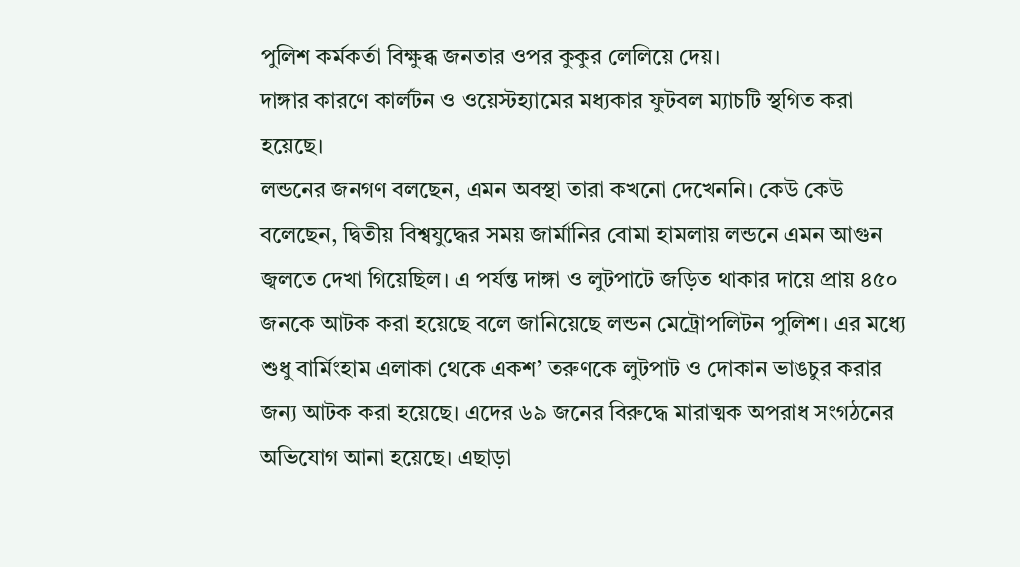পুলিশ কর্মকর্তা বিক্ষুব্ধ জনতার ওপর কুকুর লেলিয়ে দেয়।
দাঙ্গার কারণে কার্লটন ও ওয়েস্টহ্যামের মধ্যকার ফুটবল ম্যাচটি স্থগিত করা হয়েছে।
লন্ডনের জনগণ বলছেন, এমন অবস্থা তারা কখনো দেখেননি। কেউ কেউ বলেছেন, দ্বিতীয় বিশ্বযুদ্ধের সময় জার্মানির বোমা হামলায় লন্ডনে এমন আগুন জ্বলতে দেখা গিয়েছিল। এ পর্যন্ত দাঙ্গা ও লুটপাটে জড়িত থাকার দায়ে প্রায় ৪৫০ জনকে আটক করা হয়েছে বলে জানিয়েছে লন্ডন মেট্রোপলিটন পুলিশ। এর মধ্যে শুধু বার্মিংহাম এলাকা থেকে একশ’ তরুণকে লুটপাট ও দোকান ভাঙচুর করার জন্য আটক করা হয়েছে। এদের ৬৯ জনের বিরুদ্ধে মারাত্মক অপরাধ সংগঠনের অভিযোগ আনা হয়েছে। এছাড়া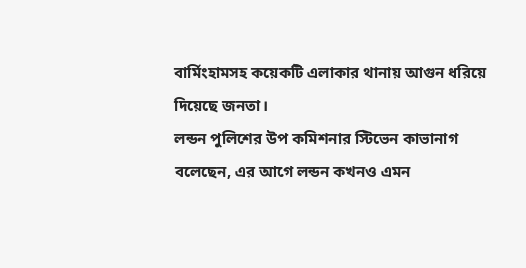বার্মিংহামসহ কয়েকটি এলাকার থানায় আগুন ধরিয়ে দিয়েছে জনতা।
লন্ডন পুলিশের উপ কমিশনার স্টিভেন কাভানাগ বলেছেন, এর আগে লন্ডন কখনও এমন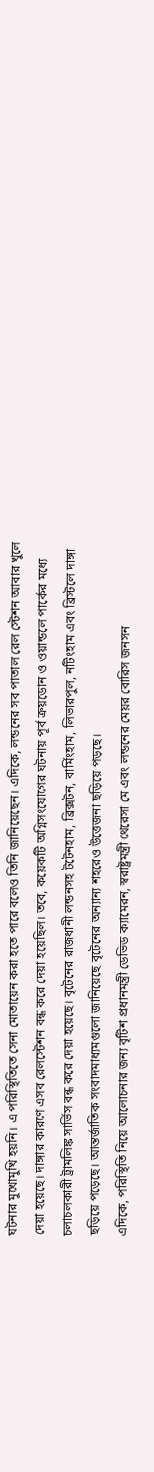ঘটনার মুখোমুখি হয়নি। এ পরিস্থিতিতে সেনা মোতায়েন করা হতে পারে বলেও তিনি জানিয়েছেন। এদিকে, লন্ডনের সব পাতাল রেল স্টেশন আবার খুলে দেয়া হয়েছে। দাঙ্গার কারণে এসব রেলস্টেশন বন্ধ করে দেয়া হয়েছিল। তবে, কয়েকটি অগ্নিসংযোগের ঘটনায় পূর্ব ক্রয়ডোন ও ওয়ান্ডলে পার্কের মধ্যে চলাচলকারী ট্রামলিঙ্ক সার্ভিস বন্ধ করে দেয়া হয়েছে। বৃটেনের রাজধানী লন্ডনসহ টটেনহাম, ব্রিক্সটন, বার্মিংহাম, লিভারপুল, নটিংহাম এবং ব্রিস্টলে দাঙ্গা ছড়িয়ে পড়েছে। আন্তর্জাতিক সংবাদমাধ্যমগুলো জানিয়েছে বৃটেনের অন্যান্য শহরেও উত্তেজনা ছড়িয়ে পড়ছে।
এদিকে, পরিস্থিতি নিয়ে আলোচনার জন্য বৃটিশ প্রধানমন্ত্রী ডেভিড ক্যামেরন, স্বরাষ্ট্রমন্ত্রী থেরেসা মে এবং লন্ডনের মেয়র বোরিস জনসন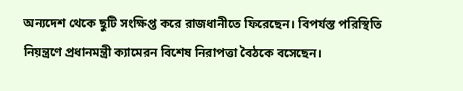অন্যদেশ থেকে ছুটি সংক্ষিপ্ত করে রাজধানীতে ফিরেছেন। বিপর্যস্ত পরিস্থিতি নিয়ন্ত্রণে প্রধানমন্ত্রী ক্যামেরন বিশেষ নিরাপত্তা বৈঠকে বসেছেন।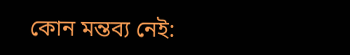কোন মন্তব্য নেই: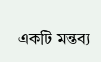একটি মন্তব্য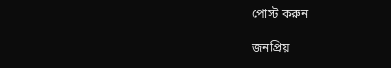পোস্ট করুন

জনপ্রিয়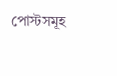পোস্টসমূহ